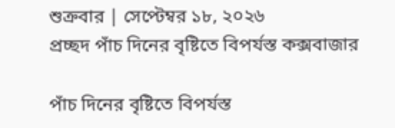শুক্রবার | সেপ্টেম্বর ১৮, ২০২৬
প্রচ্ছদ পাঁচ দিনের বৃষ্টিতে বিপর্যস্ত কক্সবাজার

পাঁচ দিনের বৃষ্টিতে বিপর্যস্ত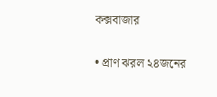কক্সবাজার

• প্রাণ ঝরল ২৪জনের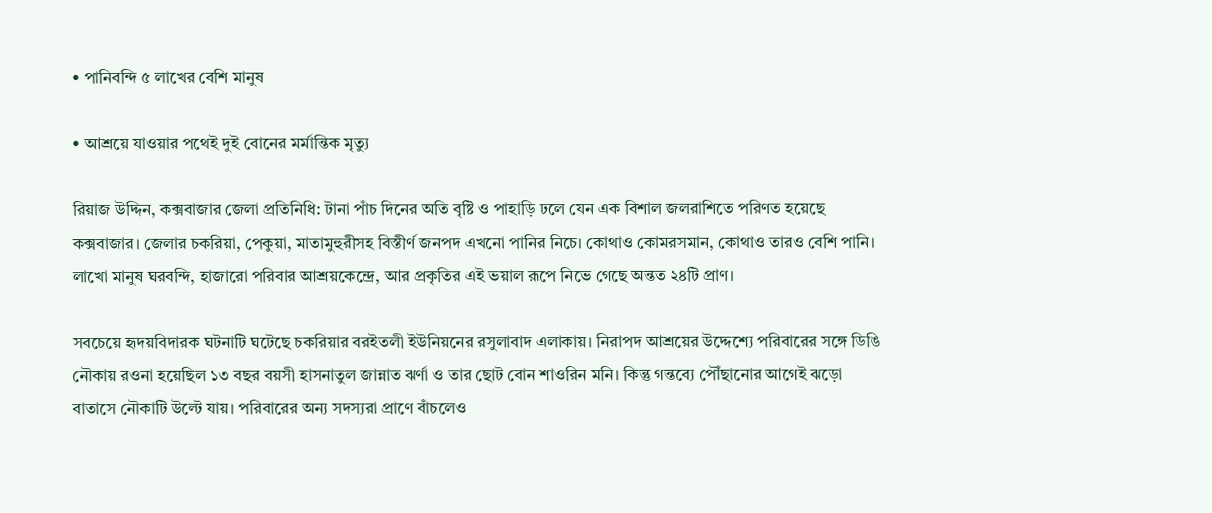• পানিবন্দি ৫ লাখের বেশি মানুষ

• আশ্রয়ে যাওয়ার পথেই দুই বোনের মর্মান্তিক মৃত্যু

রিয়াজ উদ্দিন, কক্সবাজার জেলা প্রতিনিধি: টানা পাঁচ দিনের অতি বৃষ্টি ও পাহাড়ি ঢলে যেন এক বিশাল জলরাশিতে পরিণত হয়েছে কক্সবাজার। জেলার চকরিয়া, পেকুয়া, মাতামুহুরীসহ বিস্তীর্ণ জনপদ এখনো পানির নিচে। কোথাও কোমরসমান, কোথাও তারও বেশি পানি। লাখো মানুষ ঘরবন্দি, হাজারো পরিবার আশ্রয়কেন্দ্রে, আর প্রকৃতির এই ভয়াল রূপে নিভে গেছে অন্তত ২৪টি প্রাণ।

সবচেয়ে হৃদয়বিদারক ঘটনাটি ঘটেছে চকরিয়ার বরইতলী ইউনিয়নের রসুলাবাদ এলাকায়। নিরাপদ আশ্রয়ের উদ্দেশ্যে পরিবারের সঙ্গে ডিঙি নৌকায় রওনা হয়েছিল ১৩ বছর বয়সী হাসনাতুল জান্নাত ঝর্ণা ও তার ছোট বোন শাওরিন মনি। কিন্তু গন্তব্যে পৌঁছানোর আগেই ঝড়ো বাতাসে নৌকাটি উল্টে যায়। পরিবারের অন্য সদস্যরা প্রাণে বাঁচলেও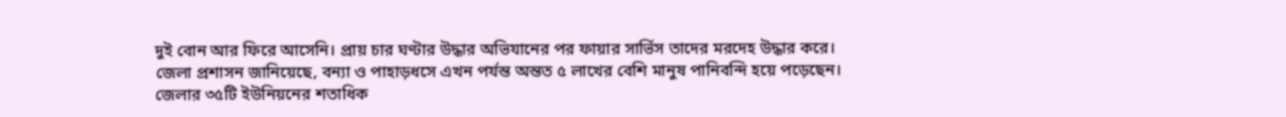দুই বোন আর ফিরে আসেনি। প্রায় চার ঘণ্টার উদ্ধার অভিযানের পর ফায়ার সার্ভিস তাদের মরদেহ উদ্ধার করে।
জেলা প্রশাসন জানিয়েছে, বন্যা ও পাহাড়ধসে এখন পর্যন্ত অন্তত ৫ লাখের বেশি মানুষ পানিবন্দি হয়ে পড়েছেন। জেলার ৩৫টি ইউনিয়নের শতাধিক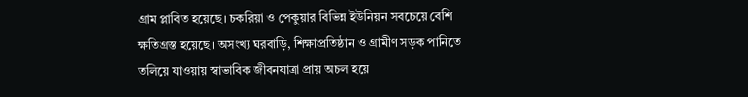গ্রাম প্লাবিত হয়েছে। চকরিয়া ও পেকুয়ার বিভিন্ন ইউনিয়ন সবচেয়ে বেশি ক্ষতিগ্রস্ত হয়েছে। অসংখ্য ঘরবাড়ি, শিক্ষাপ্রতিষ্ঠান ও গ্রামীণ সড়ক পানিতে তলিয়ে যাওয়ায় স্বাভাবিক জীবনযাত্রা প্রায় অচল হয়ে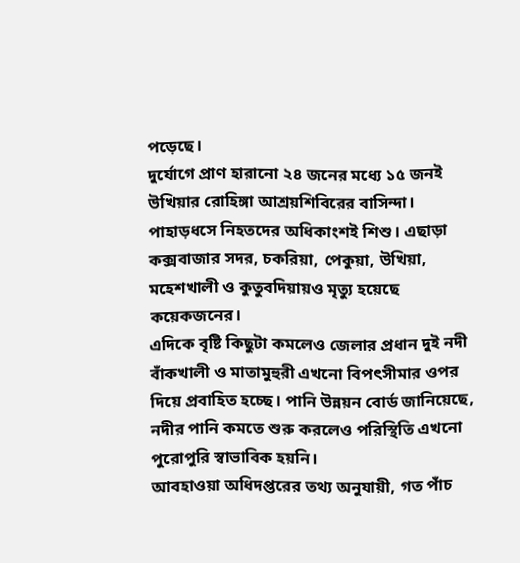পড়েছে।
দুর্যোগে প্রাণ হারানো ২৪ জনের মধ্যে ১৫ জনই উখিয়ার রোহিঙ্গা আশ্রয়শিবিরের বাসিন্দা। পাহাড়ধসে নিহতদের অধিকাংশই শিশু। এছাড়া কক্সবাজার সদর, চকরিয়া, পেকুয়া, উখিয়া, মহেশখালী ও কুতুবদিয়ায়ও মৃত্যু হয়েছে কয়েকজনের।
এদিকে বৃষ্টি কিছুটা কমলেও জেলার প্রধান দুই নদী বাঁকখালী ও মাতামুহুরী এখনো বিপৎসীমার ওপর দিয়ে প্রবাহিত হচ্ছে। পানি উন্নয়ন বোর্ড জানিয়েছে, নদীর পানি কমতে শুরু করলেও পরিস্থিতি এখনো পুরোপুরি স্বাভাবিক হয়নি।
আবহাওয়া অধিদপ্তরের তথ্য অনুযায়ী, গত পাঁচ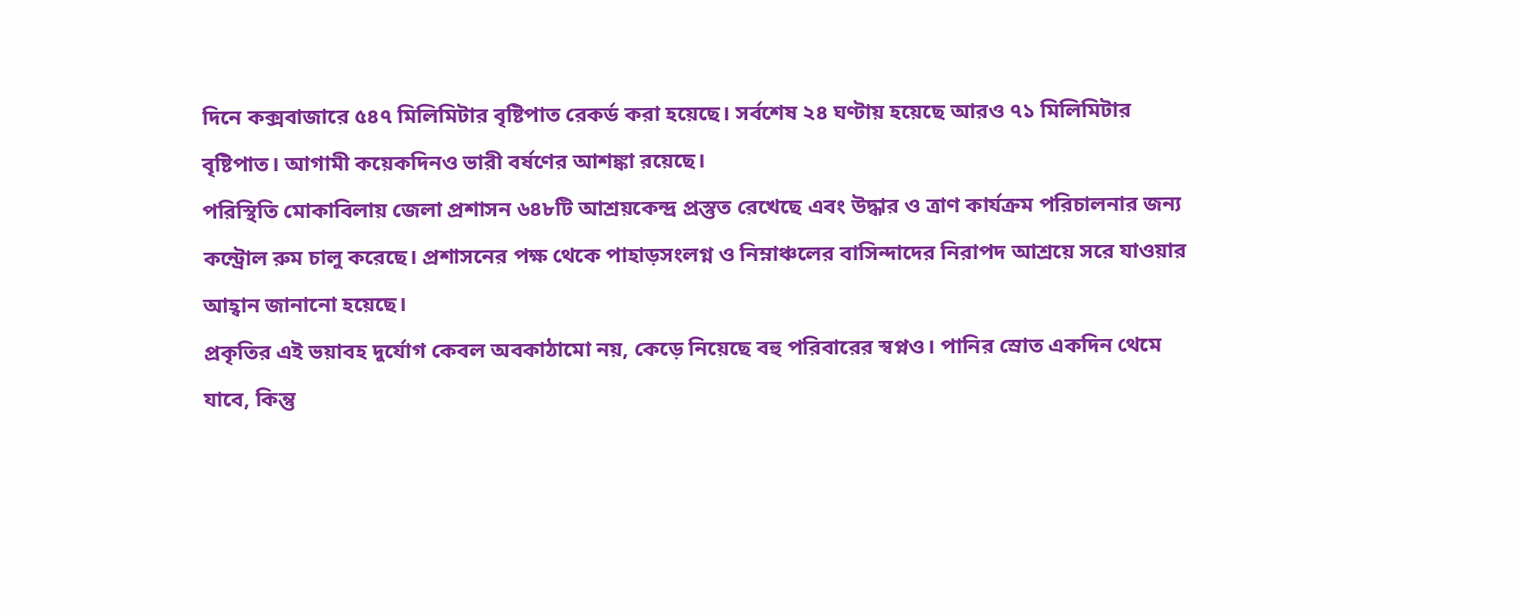দিনে কক্সবাজারে ৫৪৭ মিলিমিটার বৃষ্টিপাত রেকর্ড করা হয়েছে। সর্বশেষ ২৪ ঘণ্টায় হয়েছে আরও ৭১ মিলিমিটার বৃষ্টিপাত। আগামী কয়েকদিনও ভারী বর্ষণের আশঙ্কা রয়েছে।
পরিস্থিতি মোকাবিলায় জেলা প্রশাসন ৬৪৮টি আশ্রয়কেন্দ্র প্রস্তুত রেখেছে এবং উদ্ধার ও ত্রাণ কার্যক্রম পরিচালনার জন্য কন্ট্রোল রুম চালু করেছে। প্রশাসনের পক্ষ থেকে পাহাড়সংলগ্ন ও নিম্নাঞ্চলের বাসিন্দাদের নিরাপদ আশ্রয়ে সরে যাওয়ার আহ্বান জানানো হয়েছে।
প্রকৃতির এই ভয়াবহ দুর্যোগ কেবল অবকাঠামো নয়, কেড়ে নিয়েছে বহু পরিবারের স্বপ্নও। পানির স্রোত একদিন থেমে যাবে, কিন্তু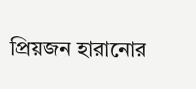প্রিয়জন হারানোর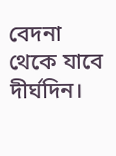বেদনা থেকে যাবে দীর্ঘদিন।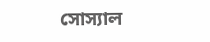সোস্যাল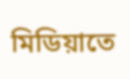মিডিয়াতে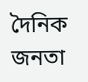দৈনিক জনতা